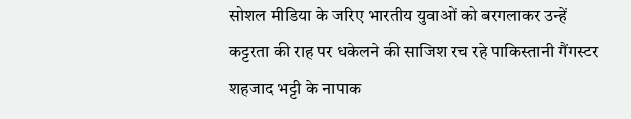सोशल मीडिया के जरिए भारतीय युवाओं को बरगलाकर उन्हें कट्टरता की राह पर धकेलने की साजिश रच रहे पाकिस्तानी गैंगस्टर शहजाद भट्टी के नापाक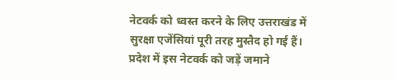नेटवर्क को ध्वस्त करने के लिए उत्तराखंड में सुरक्षा एजेंसियां पूरी तरह मुस्तैद हो गई हैं। प्रदेश में इस नेटवर्क को जड़ें जमाने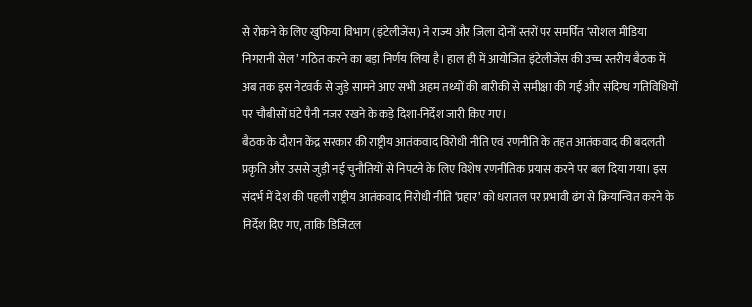से रोकने के लिए खुफिया विभाग (इंटेलीजेंस) ने राज्य और जिला दोनों स्तरों पर समर्पित ‘सोशल मीडिया निगरानी सेल’ गठित करने का बड़ा निर्णय लिया है। हाल ही में आयोजित इंटेलीजेंस की उच्च स्तरीय बैठक में अब तक इस नेटवर्क से जुड़े सामने आए सभी अहम तथ्यों की बारीकी से समीक्षा की गई और संदिग्ध गतिविधियों पर चौबीसों घंटे पैनी नजर रखने के कड़े दिशा-निर्देश जारी किए गए।
बैठक के दौरान केंद्र सरकार की राष्ट्रीय आतंकवाद विरोधी नीति एवं रणनीति के तहत आतंकवाद की बदलती प्रकृति और उससे जुड़ी नई चुनौतियों से निपटने के लिए विशेष रणनीतिक प्रयास करने पर बल दिया गया। इस संदर्भ में देश की पहली राष्ट्रीय आतंकवाद निरोधी नीति ‘प्रहार’ को धरातल पर प्रभावी ढंग से क्रियान्वित करने के निर्देश दिए गए, ताकि डिजिटल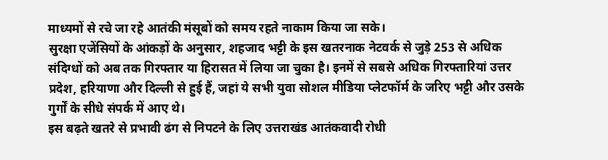माध्यमों से रचे जा रहे आतंकी मंसूबों को समय रहते नाकाम किया जा सके।
सुरक्षा एजेंसियों के आंकड़ों के अनुसार, शहजाद भट्टी के इस खतरनाक नेटवर्क से जुड़े 253 से अधिक संदिग्धों को अब तक गिरफ्तार या हिरासत में लिया जा चुका है। इनमें से सबसे अधिक गिरफ्तारियां उत्तर प्रदेश, हरियाणा और दिल्ली से हुई हैं, जहां ये सभी युवा सोशल मीडिया प्लेटफॉर्म के जरिए भट्टी और उसके गुर्गों के सीधे संपर्क में आए थे।
इस बढ़ते खतरे से प्रभावी ढंग से निपटने के लिए उत्तराखंड आतंकवादी रोधी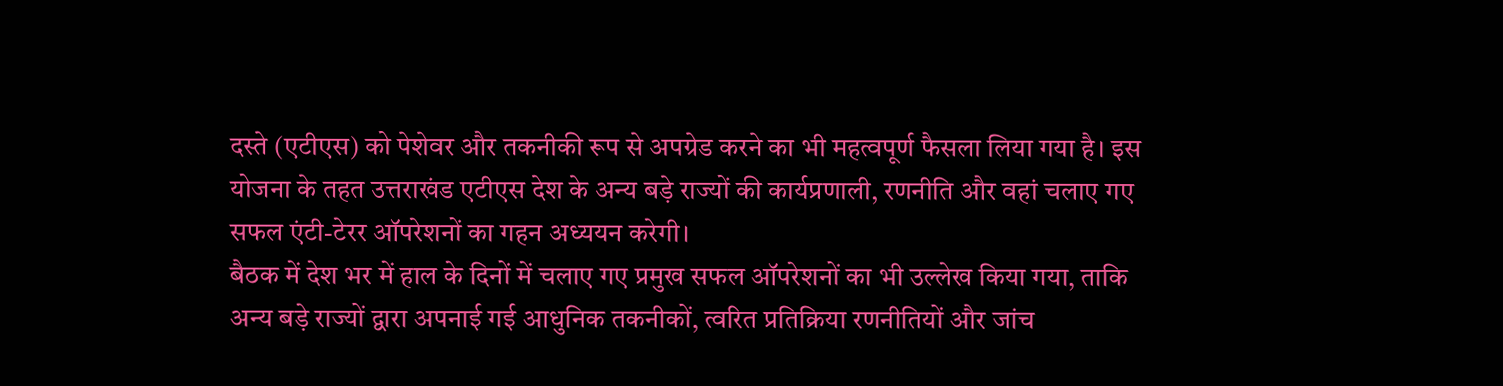दस्ते (एटीएस) को पेशेवर और तकनीकी रूप से अपग्रेड करने का भी महत्वपूर्ण फैसला लिया गया है। इस योजना के तहत उत्तराखंड एटीएस देश के अन्य बड़े राज्यों की कार्यप्रणाली, रणनीति और वहां चलाए गए सफल एंटी-टेरर ऑपरेशनों का गहन अध्ययन करेगी।
बैठक में देश भर में हाल के दिनों में चलाए गए प्रमुख सफल ऑपरेशनों का भी उल्लेख किया गया, ताकि अन्य बड़े राज्यों द्वारा अपनाई गई आधुनिक तकनीकों, त्वरित प्रतिक्रिया रणनीतियों और जांच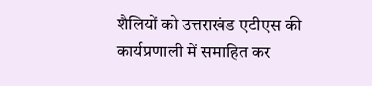शैलियों को उत्तराखंड एटीएस की कार्यप्रणाली में समाहित कर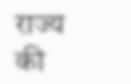राज्य की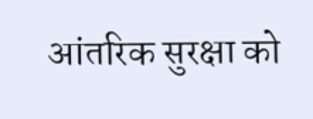आंतरिक सुरक्षा को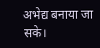अभेद्य बनाया जा सके।